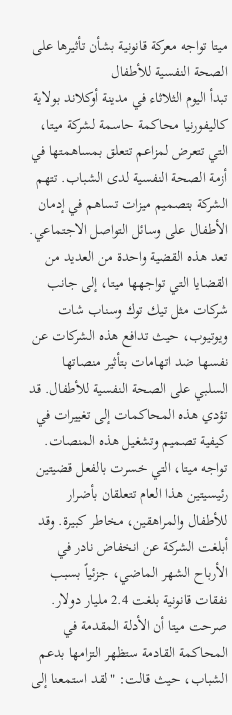ميتا تواجه معركة قانونية بشأن تأثيرها على الصحة النفسية للأطفال
تبدأ اليوم الثلاثاء في مدينة أوكلاند بولاية كاليفورنيا محاكمة حاسمة لشركة ميتا، التي تتعرض لمزاعم تتعلق بمساهمتها في أزمة الصحة النفسية لدى الشباب. تتهم الشركة بتصميم ميزات تساهم في إدمان الأطفال على وسائل التواصل الاجتماعي.
تعد هذه القضية واحدة من العديد من القضايا التي تواجهها ميتا، إلى جانب شركات مثل تيك توك وسناب شات ويوتيوب، حيث تدافع هذه الشركات عن نفسها ضد اتهامات بتأثير منصاتها السلبي على الصحة النفسية للأطفال. قد تؤدي هذه المحاكمات إلى تغييرات في كيفية تصميم وتشغيل هذه المنصات.
تواجه ميتا، التي خسرت بالفعل قضيتين رئيسيتين هذا العام تتعلقان بأضرار للأطفال والمراهقين، مخاطر كبيرة. وقد أبلغت الشركة عن انخفاض نادر في الأرباح الشهر الماضي، جزئياً بسبب نفقات قانونية بلغت 2.4 مليار دولار.
صرحت ميتا أن الأدلة المقدمة في المحاكمة القادمة ستظهر التزامها بدعم الشباب، حيث قالت: "لقد استمعنا إلى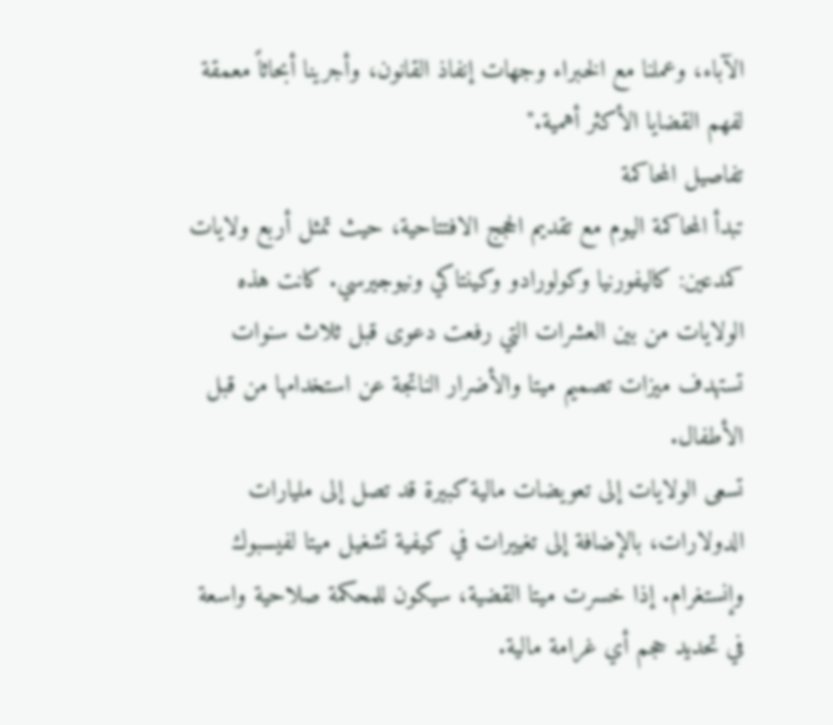الآباء، وعملنا مع الخبراء وجهات إنفاذ القانون، وأجرينا أبحاثاً معمقة لفهم القضايا الأكثر أهمية."
تفاصيل المحاكمة
تبدأ المحاكمة اليوم مع تقديم الحجج الافتتاحية، حيث تمثل أربع ولايات كمدعين: كاليفورنيا وكولورادو وكينتاكي ونيوجيرسي. كانت هذه الولايات من بين العشرات التي رفعت دعوى قبل ثلاث سنوات تستهدف ميزات تصميم ميتا والأضرار الناتجة عن استخدامها من قبل الأطفال.
تسعى الولايات إلى تعويضات مالية كبيرة قد تصل إلى مليارات الدولارات، بالإضافة إلى تغييرات في كيفية تشغيل ميتا لفيسبوك وإنستغرام. إذا خسرت ميتا القضية، سيكون للمحكمة صلاحية واسعة في تحديد حجم أي غرامة مالية.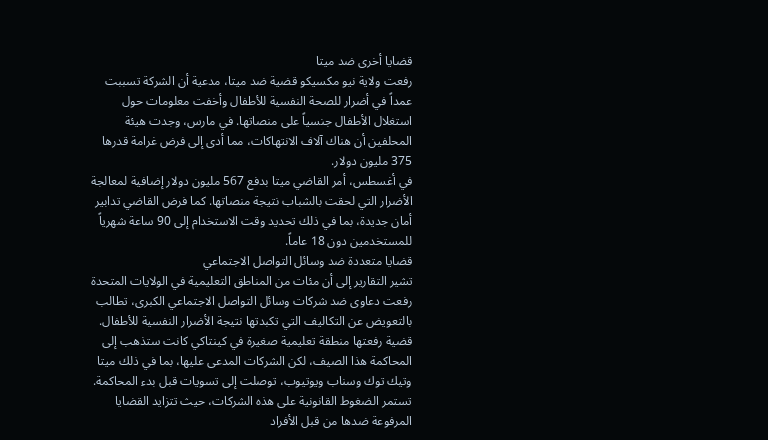قضايا أخرى ضد ميتا
رفعت ولاية نيو مكسيكو قضية ضد ميتا، مدعية أن الشركة تسببت عمداً في أضرار للصحة النفسية للأطفال وأخفت معلومات حول استغلال الأطفال جنسياً على منصاتها. في مارس، وجدت هيئة المحلفين أن هناك آلاف الانتهاكات، مما أدى إلى فرض غرامة قدرها 375 مليون دولار.
في أغسطس، أمر القاضي ميتا بدفع 567 مليون دولار إضافية لمعالجة الأضرار التي لحقت بالشباب نتيجة منصاتها. كما فرض القاضي تدابير أمان جديدة، بما في ذلك تحديد وقت الاستخدام إلى 90 ساعة شهرياً للمستخدمين دون 18 عاماً.
قضايا متعددة ضد وسائل التواصل الاجتماعي
تشير التقارير إلى أن مئات من المناطق التعليمية في الولايات المتحدة رفعت دعاوى ضد شركات وسائل التواصل الاجتماعي الكبرى، تطالب بالتعويض عن التكاليف التي تكبدتها نتيجة الأضرار النفسية للأطفال.
قضية رفعتها منطقة تعليمية صغيرة في كينتاكي كانت ستذهب إلى المحاكمة هذا الصيف، لكن الشركات المدعى عليها، بما في ذلك ميتا وتيك توك وسناب ويوتيوب، توصلت إلى تسويات قبل بدء المحاكمة.
تستمر الضغوط القانونية على هذه الشركات، حيث تتزايد القضايا المرفوعة ضدها من قبل الأفراد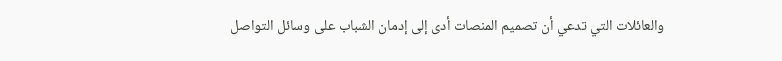والعائلات التي تدعي أن تصميم المنصات أدى إلى إدمان الشباب على وسائل التواصل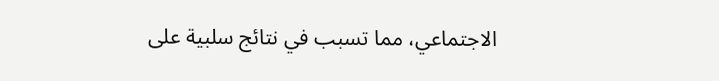الاجتماعي، مما تسبب في نتائج سلبية على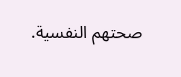صحتهم النفسية.